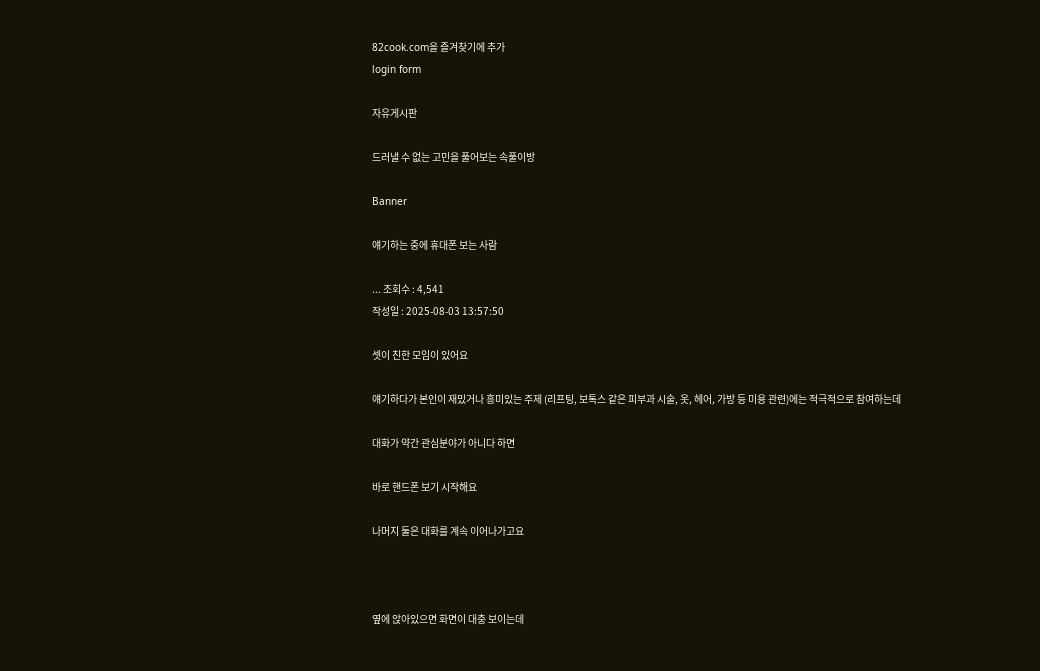82cook.com을 즐겨찾기에 추가
login form

자유게시판

드러낼 수 없는 고민을 풀어보는 속풀이방

Banner

얘기하는 중에 휴대폰 보는 사람

... 조회수 : 4,541
작성일 : 2025-08-03 13:57:50

셋이 친한 모임이 있어요

얘기하다가 본인이 재밌거나 흥미있는 주제 (리프팅, 보톡스 같은 피부과 시술, 옷, 헤어, 가방 등 미용 관련)에는 적극적으로 참여하는데

대화가 약간 관심분야가 아니다 하면

바로 핸드폰 보기 시작해요

나머지 둘은 대화를 계속 이어나가고요



옆에 앉아있으면 화면이 대충 보이는데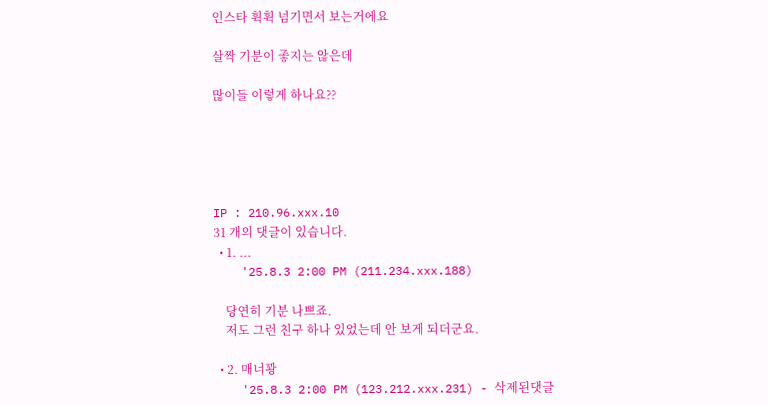인스타 휙휙 넘기면서 보는거에요

살짝 기분이 좋지는 않은데

많이들 이렇게 하나요??





IP : 210.96.xxx.10
31 개의 댓글이 있습니다.
  • 1. ...
    '25.8.3 2:00 PM (211.234.xxx.188)

    당연히 기분 나쁘죠.
    저도 그런 친구 하나 있었는데 안 보게 되더군요.

  • 2. 매너꽝
    '25.8.3 2:00 PM (123.212.xxx.231) - 삭제된댓글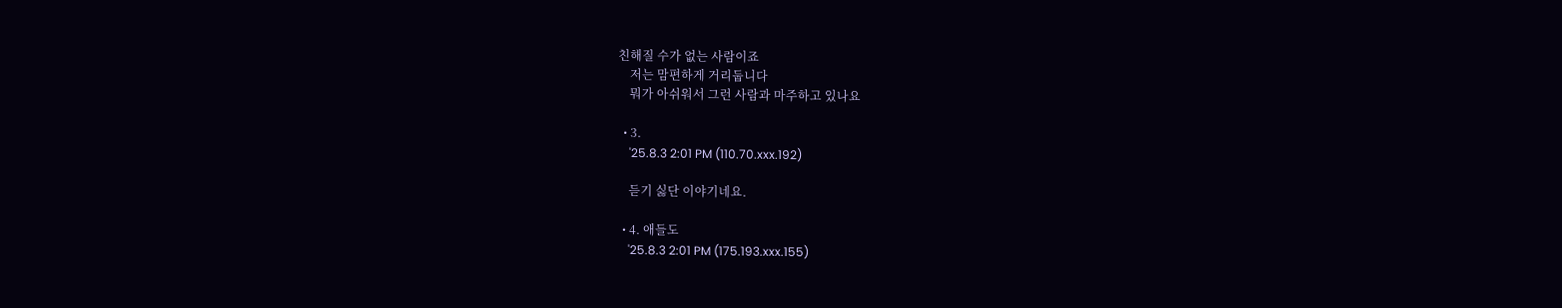친해질 수가 없는 사람이죠
    저는 맘편하게 거리둡니다
    뭐가 아쉬워서 그런 사람과 마주하고 있나요

  • 3.
    '25.8.3 2:01 PM (110.70.xxx.192)

    듣기 싫단 이야기네요.

  • 4. 애들도
    '25.8.3 2:01 PM (175.193.xxx.155)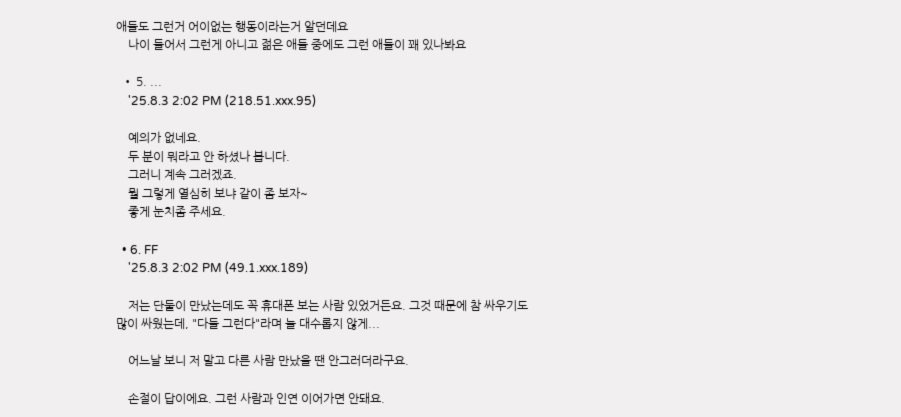애들도 그런거 어이없는 행동이라는거 알던데요
    나이 들어서 그런게 아니고 젊은 애들 중에도 그런 애들이 꽤 있나봐요

  • 5. ...
    '25.8.3 2:02 PM (218.51.xxx.95)

    예의가 없네요.
    두 분이 뭐라고 안 하셨나 봅니다.
    그러니 계속 그러겠죠.
    뭘 그렇게 열심히 보냐 같이 좀 보자~
    좋게 눈치좀 주세요.

  • 6. FF
    '25.8.3 2:02 PM (49.1.xxx.189)

    저는 단둘이 만났는데도 꼭 휴대폰 보는 사람 있었거든요. 그것 때문에 참 싸우기도 많이 싸웠는데, "다들 그런다"라며 늘 대수롭지 않게...

    어느날 보니 저 말고 다른 사람 만났을 땐 안그러더라구요.

    손절이 답이에요. 그런 사람과 인연 이어가면 안돼요.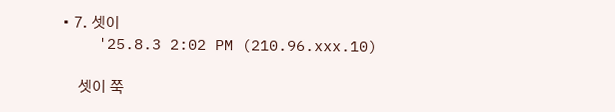• 7. 셋이
    '25.8.3 2:02 PM (210.96.xxx.10)

    셋이 쭉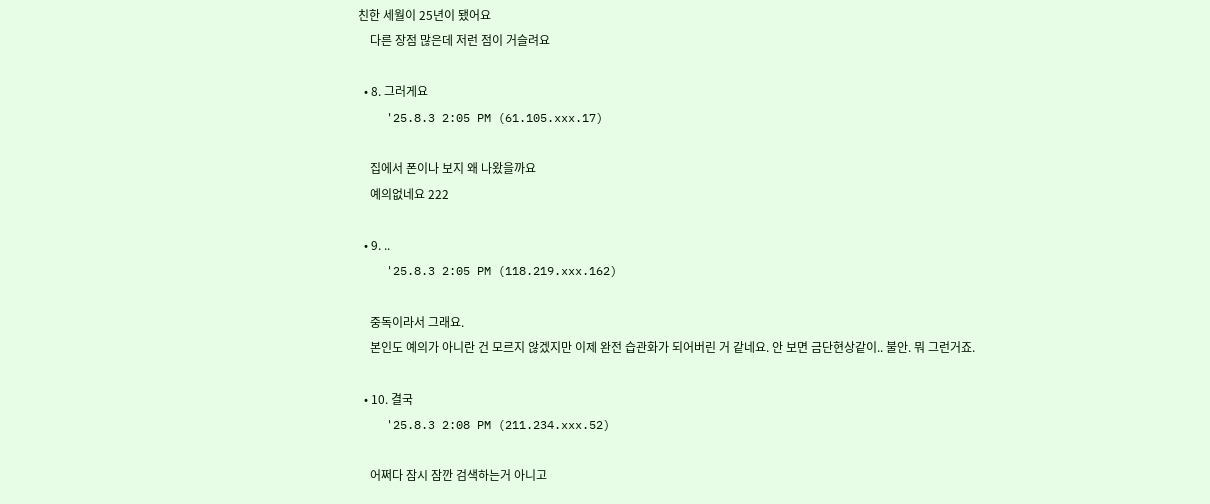친한 세월이 25년이 됐어요
    다른 장점 많은데 저런 점이 거슬려요

  • 8. 그러게요
    '25.8.3 2:05 PM (61.105.xxx.17)

    집에서 폰이나 보지 왜 나왔을까요
    예의없네요 222

  • 9. ..
    '25.8.3 2:05 PM (118.219.xxx.162)

    중독이라서 그래요.
    본인도 예의가 아니란 건 모르지 않겠지만 이제 완전 습관화가 되어버린 거 같네요. 안 보면 금단현상같이.. 불안. 뭐 그런거죠.

  • 10. 결국
    '25.8.3 2:08 PM (211.234.xxx.52)

    어쩌다 잠시 잠깐 검색하는거 아니고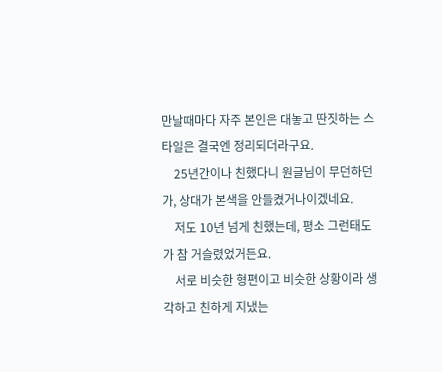만날때마다 자주 본인은 대놓고 딴짓하는 스타일은 결국엔 정리되더라구요.
    25년간이나 친했다니 원글님이 무던하던가, 상대가 본색을 안들켰거나이겠네요.
    저도 10년 넘게 친했는데, 평소 그런태도가 참 거슬렸었거든요.
    서로 비슷한 형편이고 비슷한 상황이라 생각하고 친하게 지냈는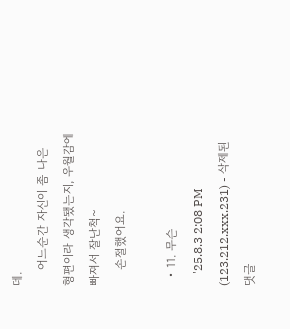데.
    어느순간 자신이 좀 나은 형편이라 생각됐는지, 우월감에 빠져서 잘난척~
    손절했어요.

  • 11. 무슨
    '25.8.3 2:08 PM (123.212.xxx.231) - 삭제된댓글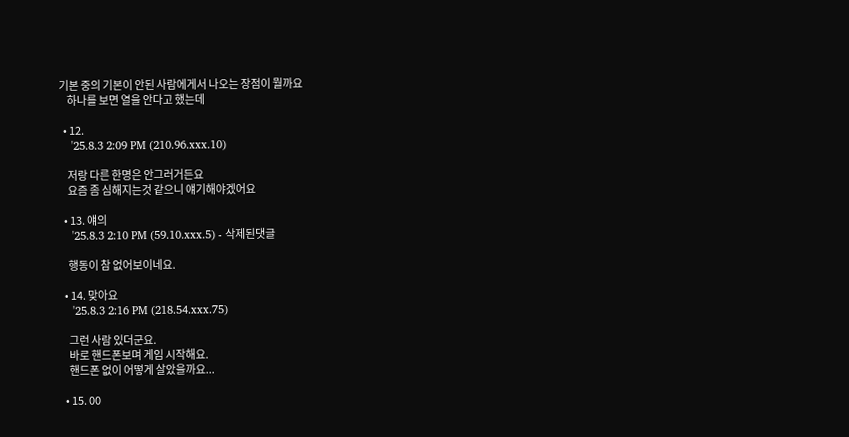기본 중의 기본이 안된 사람에게서 나오는 장점이 뭘까요
    하나를 보면 열을 안다고 했는데

  • 12.
    '25.8.3 2:09 PM (210.96.xxx.10)

    저랑 다른 한명은 안그러거든요
    요즘 좀 심해지는것 같으니 얘기해야겠어요

  • 13. 얘의
    '25.8.3 2:10 PM (59.10.xxx.5) - 삭제된댓글

    행동이 참 없어보이네요.

  • 14. 맞아요
    '25.8.3 2:16 PM (218.54.xxx.75)

    그런 사람 있더군요.
    바로 핸드폰보며 게임 시작해요.
    핸드폰 없이 어떻게 살았을까요...

  • 15. 00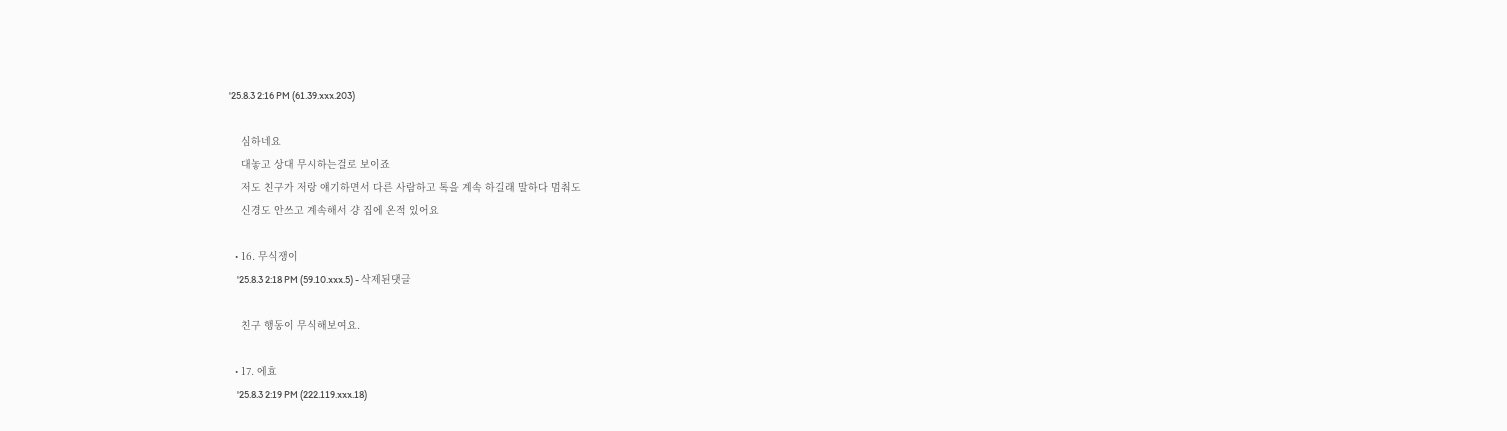'25.8.3 2:16 PM (61.39.xxx.203)

    심하네요
    대놓고 상대 무시하는걸로 보이죠
    저도 친구가 저랑 얘기하면서 다른 사람하고 톡을 계속 하길래 말하다 멈춰도
    신경도 안쓰고 계속해서 걍 집에 온적 있어요

  • 16. 무식쟁이
    '25.8.3 2:18 PM (59.10.xxx.5) - 삭제된댓글

    친구 행동이 무식해보여요.

  • 17. 에효
    '25.8.3 2:19 PM (222.119.xxx.18)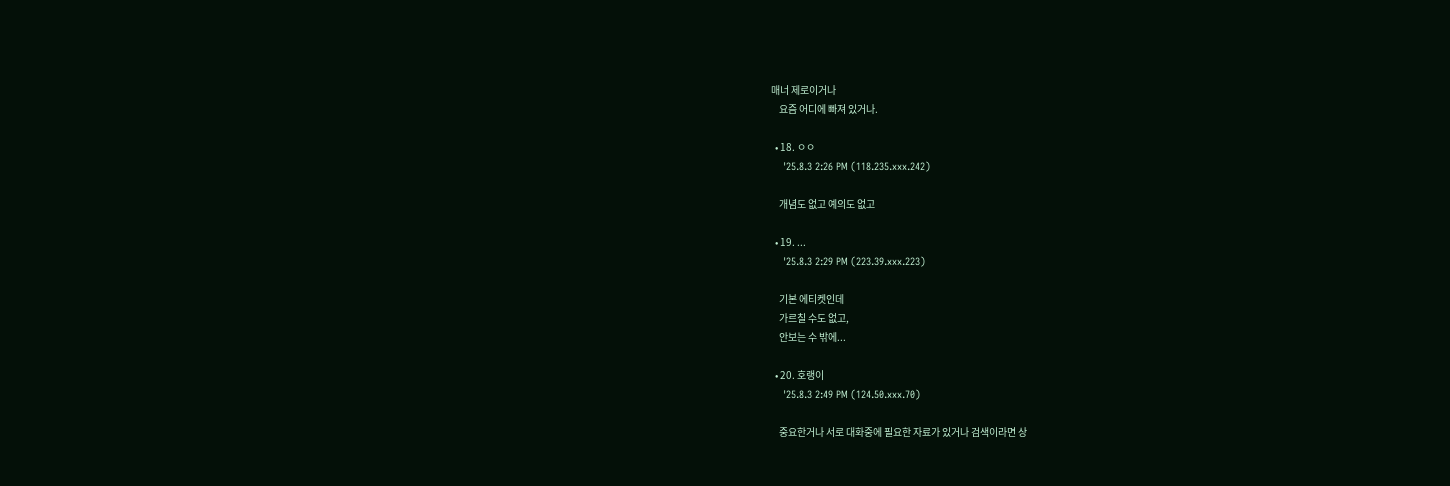매너 제로이거나
    요즘 어디에 빠져 있거나.

  • 18. ㅇㅇ
    '25.8.3 2:26 PM (118.235.xxx.242)

    개념도 없고 예의도 없고

  • 19. ...
    '25.8.3 2:29 PM (223.39.xxx.223)

    기본 에티켓인데
    가르칠 수도 없고,
    안보는 수 밖에...

  • 20. 호랭이
    '25.8.3 2:49 PM (124.50.xxx.70)

    중요한거나 서로 대화중에 필요한 자료가 있거나 검색이라면 상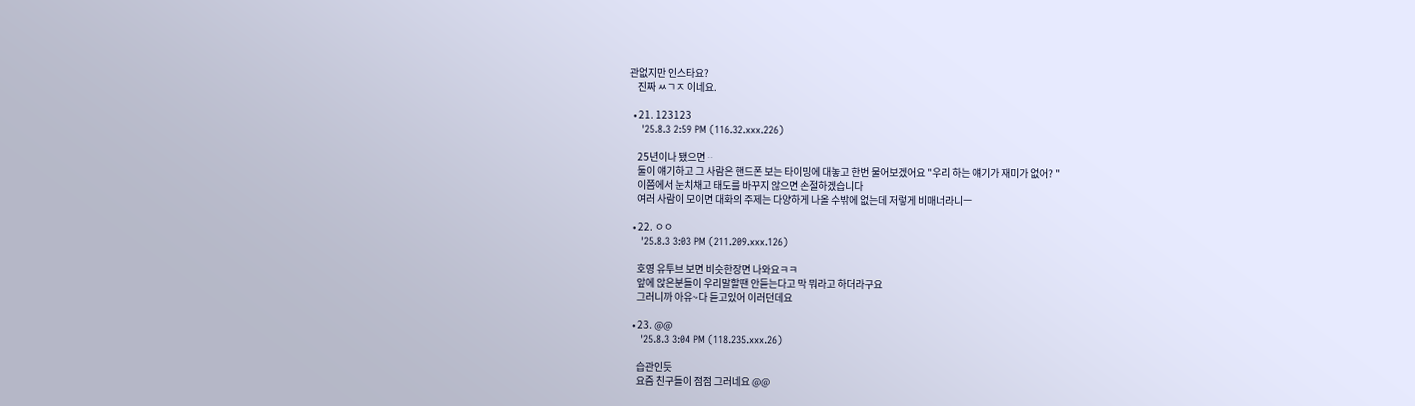관없지만 인스타요?
    진짜 ㅆㄱㅈ 이네요.

  • 21. 123123
    '25.8.3 2:59 PM (116.32.xxx.226)

    25년이나 됐으면ᆢ
    둘이 얘기하고 그 사람은 핸드폰 보는 타이밍에 대놓고 한번 물어보겠어요 "우리 하는 얘기가 재미가 없어? "
    이쯤에서 눈치채고 태도를 바꾸지 않으면 손절하겠습니다
    여러 사람이 모이면 대화의 주제는 다양하게 나올 수밖에 없는데 저렇게 비매너라니ㅡ

  • 22. ㅇㅇ
    '25.8.3 3:03 PM (211.209.xxx.126)

    호영 유투브 보면 비슷한장면 나와요ㅋㅋ
    앞에 앉은분들이 우리말할땐 안듣는다고 막 뭐라고 하더라구요
    그러니까 아유~다 듣고있어 이러던데요

  • 23. @@
    '25.8.3 3:04 PM (118.235.xxx.26)

    습관인듯
    요즘 친구들이 점점 그러네요 @@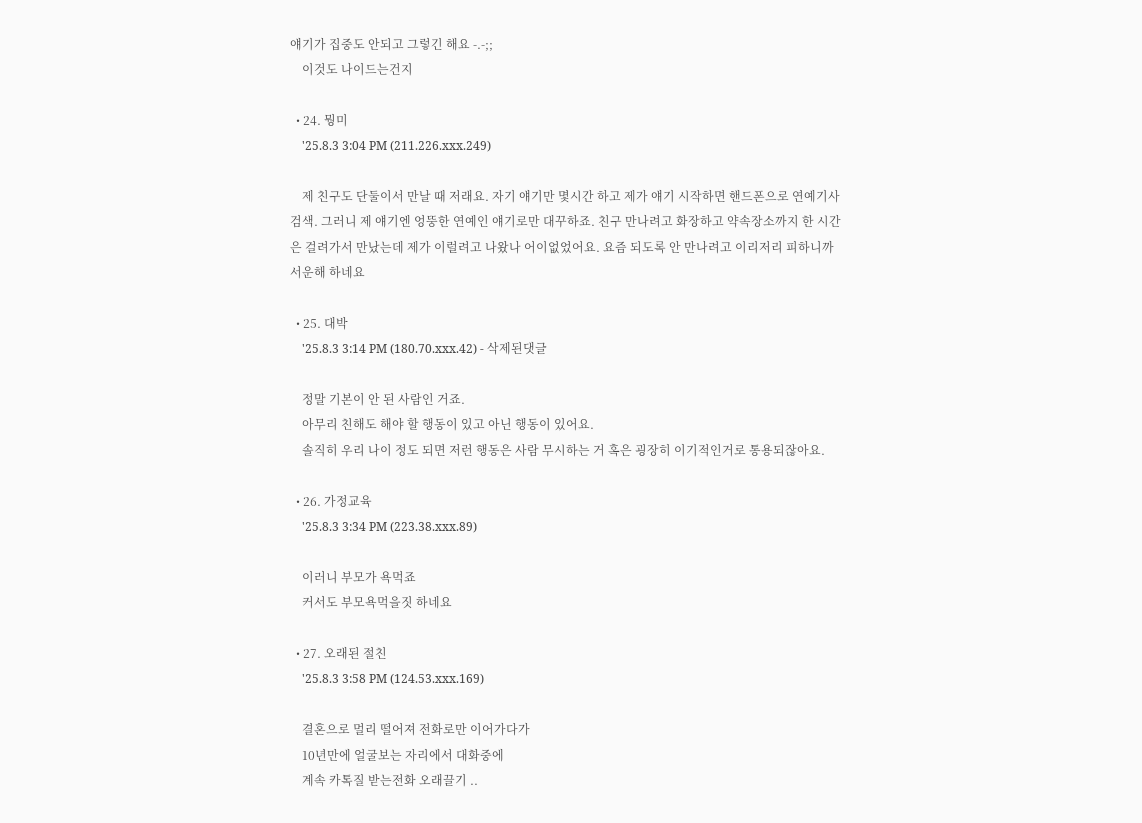얘기가 집중도 안되고 그렇긴 해요 -.-;;
    이것도 나이드는건지

  • 24. 뭥미
    '25.8.3 3:04 PM (211.226.xxx.249)

    제 친구도 단둘이서 만날 때 저래요. 자기 얘기만 몇시간 하고 제가 얘기 시작하면 핸드폰으로 연예기사 검색. 그러니 제 얘기엔 엉뚱한 연예인 얘기로만 대꾸하죠. 친구 만나려고 화장하고 약속장소까지 한 시간은 걸려가서 만났는데 제가 이럴려고 나왔나 어이없었어요. 요즘 되도록 안 만나려고 이리저리 피하니까 서운해 하네요

  • 25. 대박
    '25.8.3 3:14 PM (180.70.xxx.42) - 삭제된댓글

    정말 기본이 안 된 사람인 거죠.
    아무리 친해도 해야 할 행동이 있고 아닌 행동이 있어요.
    솔직히 우리 나이 정도 되면 저런 행동은 사람 무시하는 거 혹은 굉장히 이기적인거로 통용되잖아요.

  • 26. 가정교육
    '25.8.3 3:34 PM (223.38.xxx.89)

    이러니 부모가 욕먹죠
    커서도 부모욕먹을짓 하네요

  • 27. 오래된 절친
    '25.8.3 3:58 PM (124.53.xxx.169)

    결혼으로 멀리 떨어져 전화로만 이어가다가
    10년만에 얼굴보는 자리에서 대화중에
    계속 카톡질 받는전화 오래끌기 ..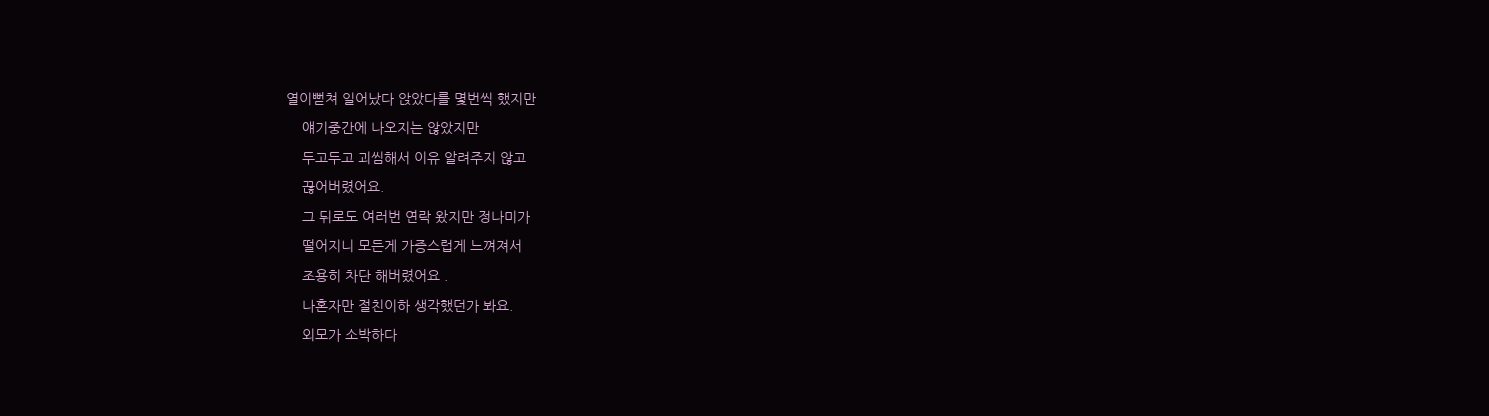열이뻗쳐 일어났다 앉았다를 몇번씩 했지만
    얘기중간에 나오지는 않았지만
    두고두고 괴씸해서 이유 알려주지 않고
    끊어버렸어요.
    그 뒤로도 여러번 연락 왔지만 정나미가
    떨어지니 모든게 가증스럽게 느껴져서
    조용히 차단 해버렸어요 .
    나혼자만 절친이하 생각했던가 봐요.
    외모가 소박하다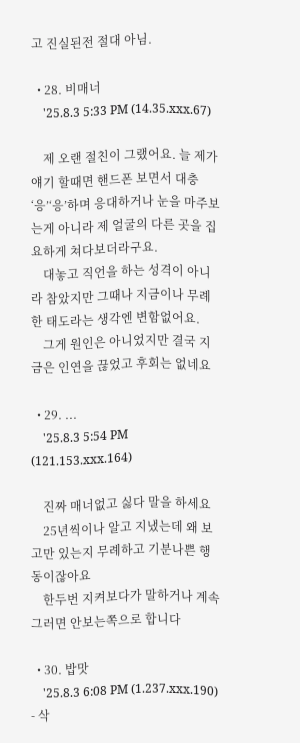고 진실된전 절대 아님.

  • 28. 비매너
    '25.8.3 5:33 PM (14.35.xxx.67)

    제 오랜 절친이 그랬어요. 늘 제가 얘기 할때면 핸드폰 보면서 대충 ‘응’‘응’하며 응대하거나 눈을 마주보는게 아니라 제 얼굴의 다른 곳을 집요하게 쳐다보더라구요.
    대놓고 직언을 하는 성격이 아니라 참았지만 그때나 지금이나 무례한 태도라는 생각엔 변함없어요.
    그게 원인은 아니었지만 결국 지금은 인연을 끊었고 후회는 없네요

  • 29. ...
    '25.8.3 5:54 PM (121.153.xxx.164)

    진짜 매너없고 싫다 말을 하세요
    25년씩이나 알고 지냈는데 왜 보고만 있는지 무례하고 기분나쁜 행동이잖아요
    한두번 지켜보다가 말하거나 계속그러면 안보는쪽으로 합니다

  • 30. 밥맛
    '25.8.3 6:08 PM (1.237.xxx.190) - 삭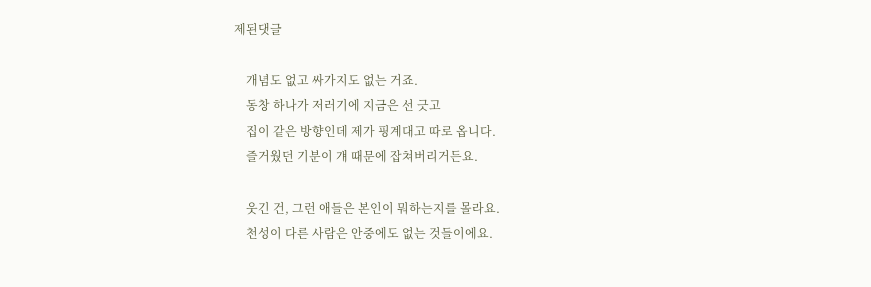제된댓글

    개념도 없고 싸가지도 없는 거죠.
    동창 하나가 저러기에 지금은 선 긋고
    집이 같은 방향인데 제가 핑계대고 따로 옵니다.
    즐거웠던 기분이 걔 때문에 잡쳐버리거든요.

    웃긴 건, 그런 애들은 본인이 뭐하는지를 몰라요.
    천성이 다른 사람은 안중에도 없는 것들이에요.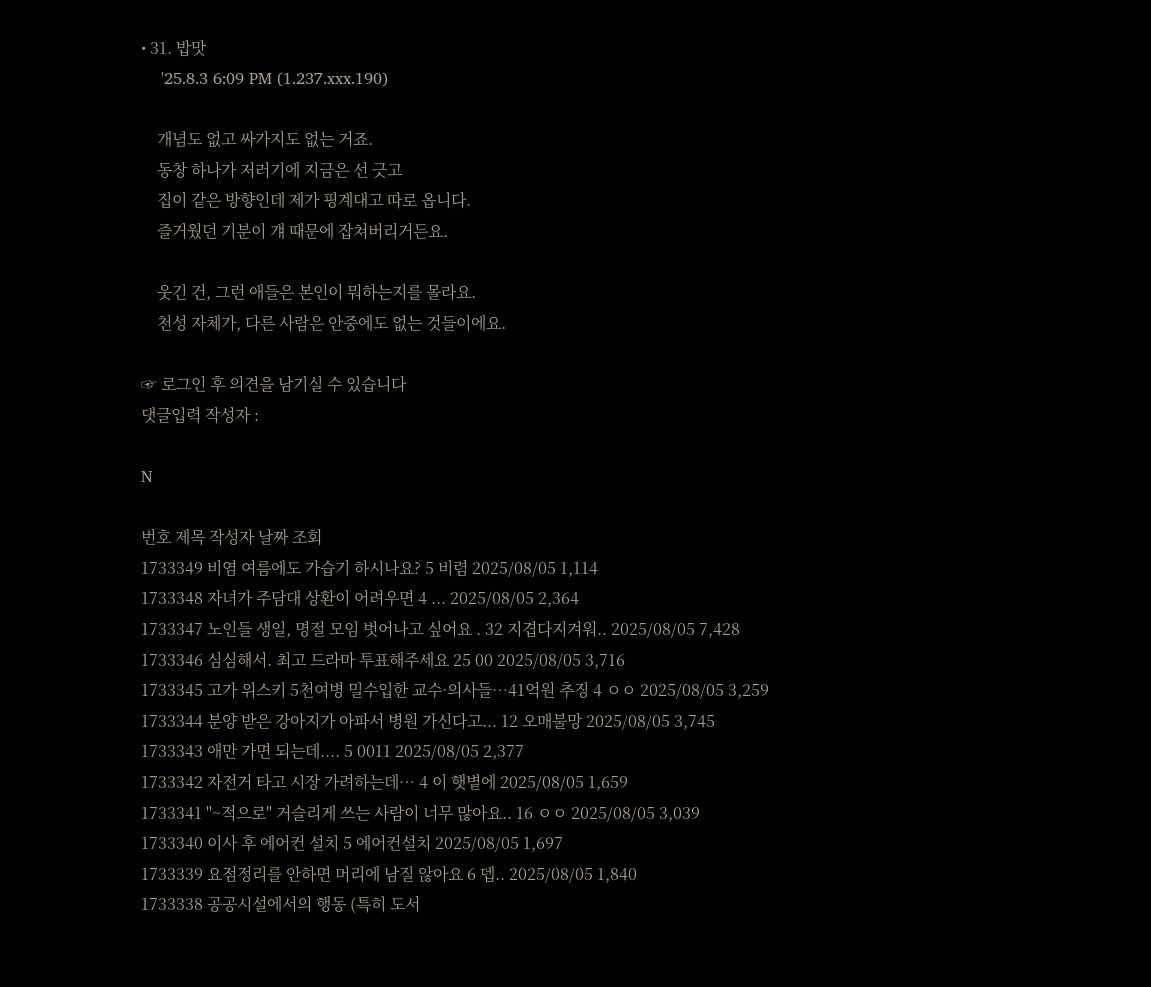• 31. 밥맛
    '25.8.3 6:09 PM (1.237.xxx.190)

    개념도 없고 싸가지도 없는 거죠.
    동창 하나가 저러기에 지금은 선 긋고
    집이 같은 방향인데 제가 핑계대고 따로 옵니다.
    즐거웠던 기분이 걔 때문에 잡쳐버리거든요.

    웃긴 건, 그런 애들은 본인이 뭐하는지를 몰라요.
    천성 자체가, 다른 사람은 안중에도 없는 것들이에요.

☞ 로그인 후 의견을 남기실 수 있습니다
댓글입력 작성자 :

N

번호 제목 작성자 날짜 조회
1733349 비염 여름에도 가습기 하시나요? 5 비렴 2025/08/05 1,114
1733348 자녀가 주담대 상환이 어려우면 4 ... 2025/08/05 2,364
1733347 노인들 생일, 명절 모임 벗어나고 싶어요 . 32 지겹다지겨워.. 2025/08/05 7,428
1733346 심심해서. 최고 드라마 투표해주세요 25 00 2025/08/05 3,716
1733345 고가 위스키 5천여병 밀수입한 교수·의사들…41억원 추징 4 ㅇㅇ 2025/08/05 3,259
1733344 분양 받은 강아지가 아파서 병원 가신다고... 12 오매불망 2025/08/05 3,745
1733343 애만 가면 되는데.... 5 0011 2025/08/05 2,377
1733342 자전거 타고 시장 가려하는데… 4 이 햇볕에 2025/08/05 1,659
1733341 "~적으로" 거슬리게 쓰는 사람이 너무 많아요.. 16 ㅇㅇ 2025/08/05 3,039
1733340 이사 후 에어컨 설치 5 에어컨설치 2025/08/05 1,697
1733339 요점정리를 안하면 머리에 남질 않아요 6 뎁.. 2025/08/05 1,840
1733338 공공시설에서의 행동 (특히 도서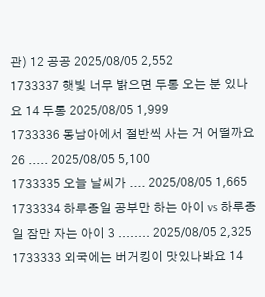관) 12 공공 2025/08/05 2,552
1733337 햇빛 너무 밝으면 두통 오는 분 있나요 14 두통 2025/08/05 1,999
1733336 동남아에서 절반씩 사는 거 어떨까요 26 ..... 2025/08/05 5,100
1733335 오늘 날씨가 .... 2025/08/05 1,665
1733334 하루종일 공부만 하는 아이 vs 하루종일 잠만 자는 아이 3 ........ 2025/08/05 2,325
1733333 외국에는 버거킹이 맛있나봐요 14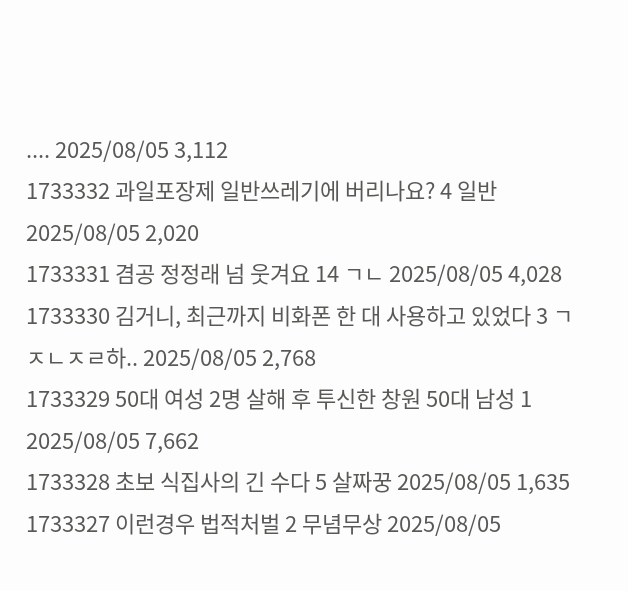.... 2025/08/05 3,112
1733332 과일포장제 일반쓰레기에 버리나요? 4 일반 2025/08/05 2,020
1733331 겸공 정정래 넘 웃겨요 14 ㄱㄴ 2025/08/05 4,028
1733330 김거니, 최근까지 비화폰 한 대 사용하고 있었다 3 ㄱㅈㄴㅈㄹ하.. 2025/08/05 2,768
1733329 50대 여성 2명 살해 후 투신한 창원 50대 남성 1 2025/08/05 7,662
1733328 초보 식집사의 긴 수다 5 살짜꿍 2025/08/05 1,635
1733327 이런경우 법적처벌 2 무념무상 2025/08/05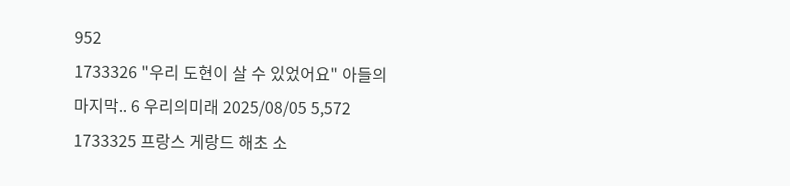952
1733326 "우리 도현이 살 수 있었어요" 아들의 마지막.. 6 우리의미래 2025/08/05 5,572
1733325 프랑스 게랑드 해초 소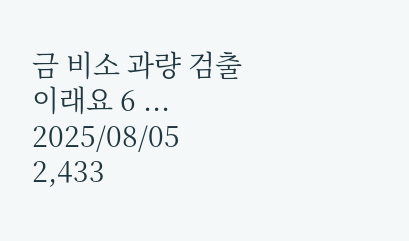금 비소 과량 검출이래요 6 ... 2025/08/05 2,433